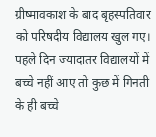ग्रीष्मावकाश के बाद बृहस्पतिवार को परिषदीय विद्यालय खुल गए। पहले दिन ज्यादातर विद्यालयों में बच्चे नहीं आए तो कुछ में गिनती के ही बच्चे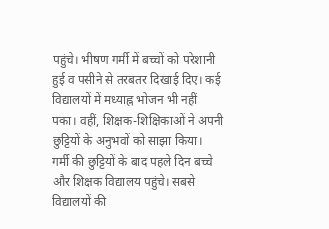पहुंचे। भीषण गर्मी में बच्चों को परेशानी हुई व पसीने से तरबतर दिखाई दिए। कई विद्यालयों में मध्याह्न भोजन भी नहीं पका। वहीं, शिक्षक-शिक्षिकाओं ने अपनी छुट्टियों के अनुभवों को साझा किया।
गर्मी की छुट्टियों के बाद पहले दिन बच्चे और शिक्षक विद्यालय पहुंचे। सबसे विद्यालयों की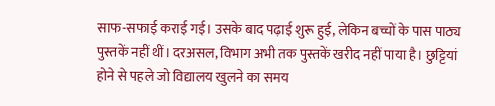साफ-सफाई कराई गई। उसके बाद पढ़ाई शुरू हुई, लेकिन बच्चों के पास पाठ्य पुस्तकें नहीं थीं। दरअसल, विभाग अभी तक पुस्तकें खरीद नहीं पाया है। छुट्टियां होने से पहले जो विद्यालय खुलने का समय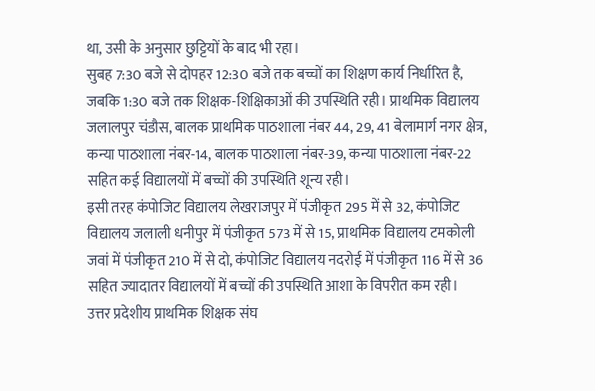था, उसी के अनुसार छुट्टियों के बाद भी रहा।
सुबह 7:30 बजे से दोपहर 12:30 बजे तक बच्चों का शिक्षण कार्य निर्धारित है, जबकि 1:30 बजे तक शिक्षक-शिक्षिकाओं की उपस्थिति रही। प्राथमिक विद्यालय जलालपुर चंडौस, बालक प्राथमिक पाठशाला नंबर 44, 29, 41 बेलामार्ग नगर क्षेत्र, कन्या पाठशाला नंबर-14, बालक पाठशाला नंबर-39, कन्या पाठशाला नंबर-22 सहित कई विद्यालयों में बच्चों की उपस्थिति शून्य रही।
इसी तरह कंपोजिट विद्यालय लेखराजपुर में पंजीकृत 295 में से 32, कंपोजिट विद्यालय जलाली धनीपुर में पंजीकृत 573 में से 15, प्राथमिक विद्यालय टमकोली जवां में पंजीकृत 210 में से दो, कंपोजिट विद्यालय नदरोई में पंजीकृत 116 में से 36 सहित ज्यादातर विद्यालयों में बच्चों की उपस्थिति आशा के विपरीत कम रही।
उत्तर प्रदेशीय प्राथमिक शिक्षक संघ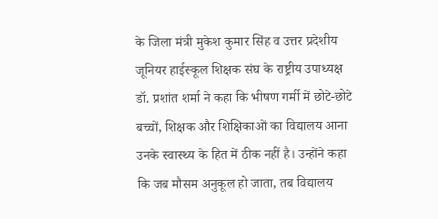के जिला मंत्री मुकेश कुमार सिंह व उत्तर प्रदेशीय जूनियर हाईस्कूल शिक्षक संघ के राष्ट्रीय उपाध्यक्ष डॉ. प्रशांत शर्मा ने कहा कि भीषण गर्मी में छोटे-छोटे बच्चों, शिक्षक और शिक्षिकाओं का विद्यालय आना उनके स्वास्थ्य के हित में ठीक नहीं है। उन्होंने कहा कि जब मौसम अनुकूल हो जाता, तब विद्यालय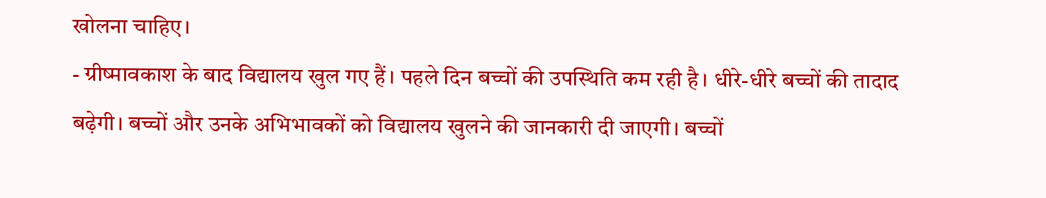खोलना चाहिए।
- ग्रीष्मावकाश के बाद विद्यालय खुल गए हैं। पहले दिन बच्चों की उपस्थिति कम रही है। धीरे-धीरे बच्चों की तादाद बढ़ेगी। बच्चों और उनके अभिभावकों को विद्यालय खुलने की जानकारी दी जाएगी। बच्चों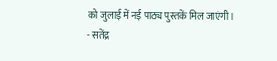को जुलाई में नई पाठ्य पुस्तकें मिल जाएंगी।
- सतेंद्र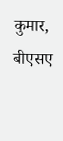कुमार, बीएसए